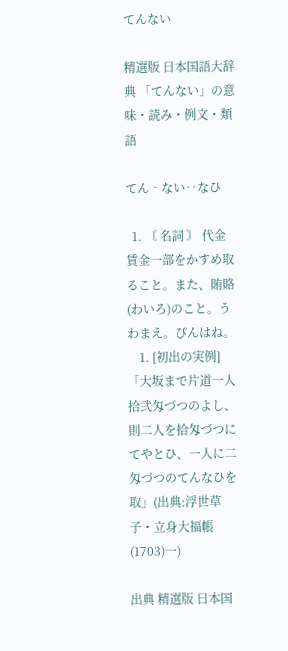てんない

精選版 日本国語大辞典 「てんない」の意味・読み・例文・類語

てん‐ない‥なひ

  1. 〘 名詞 〙 代金賃金一部をかすめ取ること。また、賄賂(わいろ)のこと。うわまえ。ぴんはね。
    1. [初出の実例]「大坂まで片道一人拾弐匁づつのよし、則二人を拾匁づつにてやとひ、一人に二匁づつのてんなひを取」(出典:浮世草子・立身大福帳(1703)一)

出典 精選版 日本国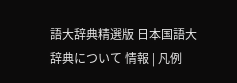語大辞典精選版 日本国語大辞典について 情報 | 凡例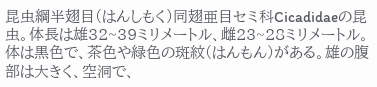昆虫綱半翅目(はんしもく)同翅亜目セミ科Cicadidaeの昆虫。体長は雄32~39ミリメートル、雌23~28ミリメートル。体は黒色で、茶色や緑色の斑紋(はんもん)がある。雄の腹部は大きく、空洞で、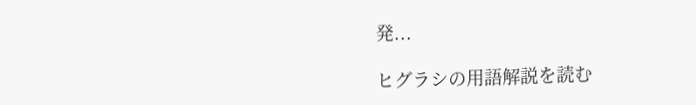発...

ヒグラシの用語解説を読む